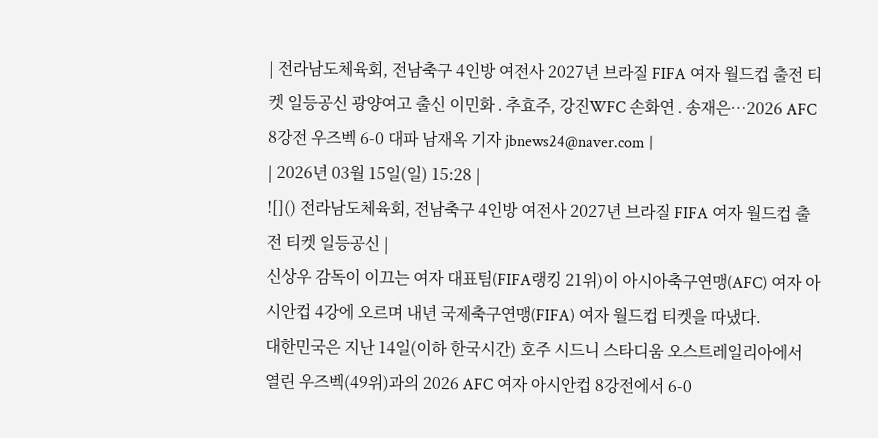| 전라남도체육회, 전남축구 4인방 여전사 2027년 브라질 FIFA 여자 월드컵 출전 티켓 일등공신 광양여고 출신 이민화․추효주, 강진WFC 손화연․송재은…2026 AFC 8강전 우즈벡 6-0 대파 남재옥 기자 jbnews24@naver.com |
| 2026년 03월 15일(일) 15:28 |
![]() 전라남도체육회, 전남축구 4인방 여전사 2027년 브라질 FIFA 여자 월드컵 출전 티켓 일등공신 |
신상우 감독이 이끄는 여자 대표팀(FIFA랭킹 21위)이 아시아축구연맹(AFC) 여자 아시안컵 4강에 오르며 내년 국제축구연맹(FIFA) 여자 월드컵 티켓을 따냈다.
대한민국은 지난 14일(이하 한국시간) 호주 시드니 스타디움 오스트레일리아에서 열린 우즈벡(49위)과의 2026 AFC 여자 아시안컵 8강전에서 6-0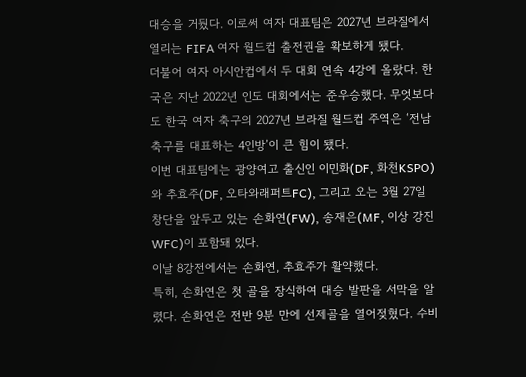대승을 거뒀다. 이로써 여자 대표팀은 2027년 브라질에서 열리는 FIFA 여자 월드컵 출전권을 확보하게 됐다.
더불어 여자 아시안컵에서 두 대회 연속 4강에 올랐다. 한국은 지난 2022년 인도 대회에서는 준우승했다. 무엇보다도 한국 여자 축구의 2027년 브라질 월드컵 주역은 ‘전남축구를 대표하는 4인방’이 큰 힘이 됐다.
이번 대표팀에는 광양여고 출신인 이민화(DF, 화천KSPO)와 추효주(DF, 오타와래퍼트FC), 그리고 오는 3월 27일 창단을 앞두고 있는 손화연(FW), 송재은(MF, 이상 강진WFC)이 포함돼 있다.
이날 8강전에서는 손화연, 추효주가 활약했다.
특히, 손화연은 첫 골을 장식하여 대승 발판을 서막을 알렸다. 손화연은 전반 9분 만에 선제골을 열어젖혔다. 수비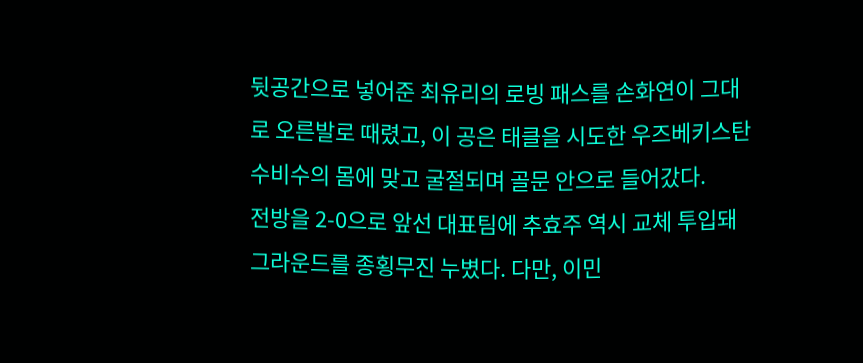뒷공간으로 넣어준 최유리의 로빙 패스를 손화연이 그대로 오른발로 때렸고, 이 공은 태클을 시도한 우즈베키스탄 수비수의 몸에 맞고 굴절되며 골문 안으로 들어갔다.
전방을 2-0으로 앞선 대표팀에 추효주 역시 교체 투입돼 그라운드를 종횡무진 누볐다. 다만, 이민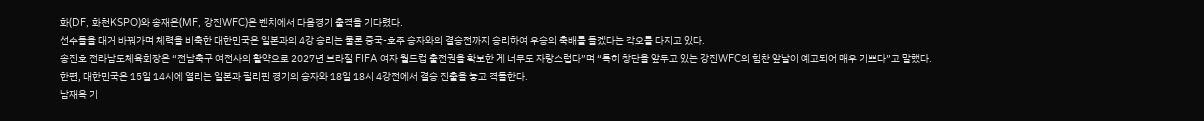화(DF, 화천KSPO)와 송재은(MF, 강진WFC)은 벤치에서 다음경기 출격을 기다렸다.
선수들을 대거 바꿔가며 체력을 비축한 대한민국은 일본과의 4강 승리는 물론 중국-호주 승자와의 결승전까지 승리하여 우승의 축배를 들겠다는 각오를 다지고 있다.
송진호 전라남도체육회장은 “전남축구 여전사의 활약으로 2027년 브라질 FIFA 여자 월드컵 출전권을 확보한 게 너무도 자랑스럽다”며 “특히 창단을 앞두고 있는 강진WFC의 힘찬 앞날이 예고되어 매우 기쁘다”고 말했다.
한편, 대한민국은 15일 14시에 열리는 일본과 필리핀 경기의 승자와 18일 18시 4강전에서 결승 진출을 놓고 격돌한다.
남재옥 기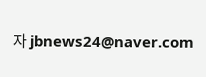자 jbnews24@naver.com